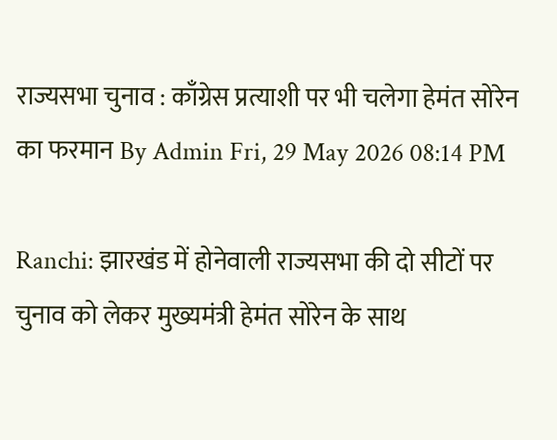राज्यसभा चुनाव : काँग्रेस प्रत्याशी पर भी चलेगा हेमंत सोरेन का फरमान By Admin Fri, 29 May 2026 08:14 PM

Ranchi: झारखंड में होनेवाली राज्यसभा की दो सीटों पर चुनाव को लेकर मुख्यमंत्री हेमंत सोरेन के साथ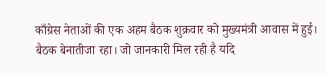काँग्रेस नेताओं की एक अहम बैठक शुक्रवार को मुख्यमंत्री आवास में हुई। बैठक बेनातीजा रहा। जो जानकारी मिल रही है यदि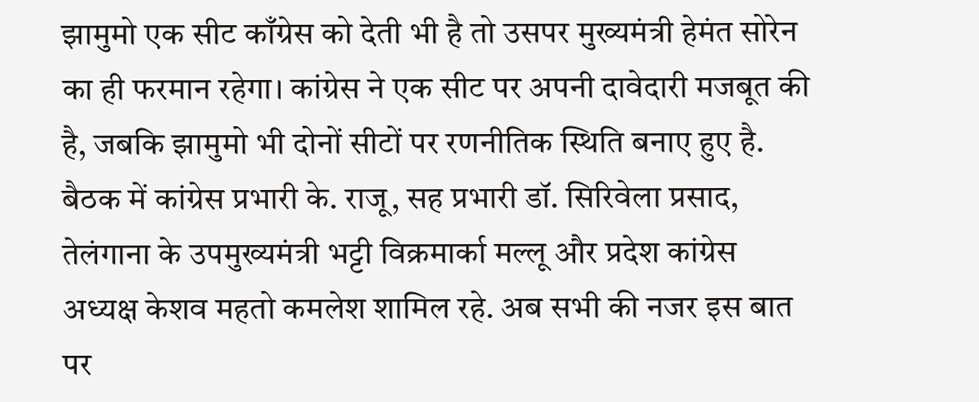झामुमो एक सीट काँग्रेस को देती भी है तो उसपर मुख्यमंत्री हेमंत सोरेन का ही फरमान रहेगा। कांग्रेस ने एक सीट पर अपनी दावेदारी मजबूत की है, जबकि झामुमो भी दोनों सीटों पर रणनीतिक स्थिति बनाए हुए है. बैठक में कांग्रेस प्रभारी के. राजू, सह प्रभारी डॉ. सिरिवेला प्रसाद, तेलंगाना के उपमुख्यमंत्री भट्टी विक्रमार्का मल्लू और प्रदेश कांग्रेस अध्यक्ष केशव महतो कमलेश शामिल रहे. अब सभी की नजर इस बात पर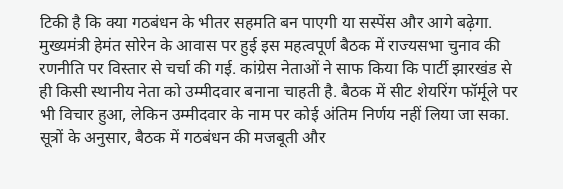टिकी है कि क्या गठबंधन के भीतर सहमति बन पाएगी या सस्पेंस और आगे बढ़ेगा.
मुख्यमंत्री हेमंत सोरेन के आवास पर हुई इस महत्वपूर्ण बैठक में राज्यसभा चुनाव की रणनीति पर विस्तार से चर्चा की गई. कांग्रेस नेताओं ने साफ किया कि पार्टी झारखंड से ही किसी स्थानीय नेता को उम्मीदवार बनाना चाहती है. बैठक में सीट शेयरिंग फॉर्मूले पर भी विचार हुआ, लेकिन उम्मीदवार के नाम पर कोई अंतिम निर्णय नहीं लिया जा सका. सूत्रों के अनुसार, बैठक में गठबंधन की मजबूती और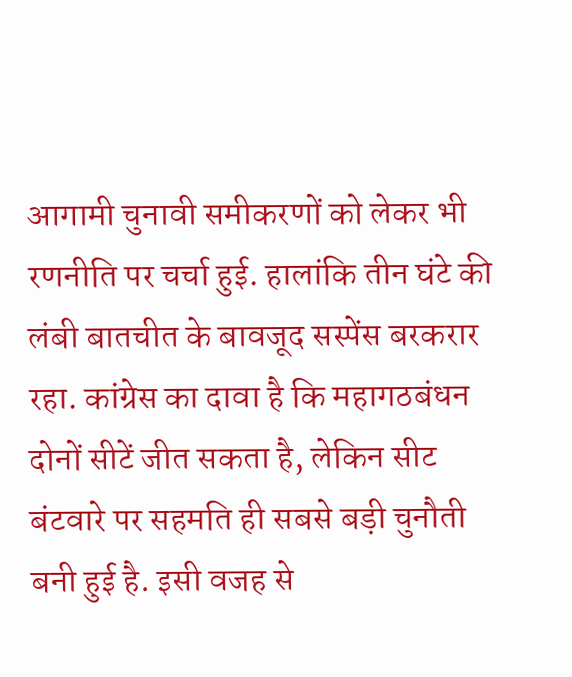आगामी चुनावी समीकरणों को लेकर भी रणनीति पर चर्चा हुई. हालांकि तीन घंटे की लंबी बातचीत के बावजूद सस्पेंस बरकरार रहा. कांग्रेस का दावा है कि महागठबंधन दोनों सीटें जीत सकता है, लेकिन सीट बंटवारे पर सहमति ही सबसे बड़ी चुनौती बनी हुई है. इसी वजह से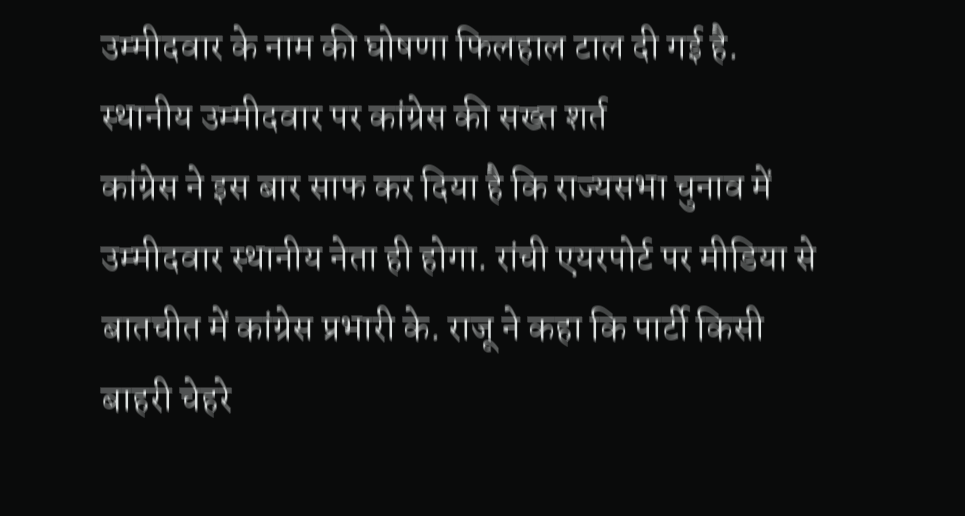उम्मीदवार के नाम की घोषणा फिलहाल टाल दी गई है.
स्थानीय उम्मीदवार पर कांग्रेस की सख्त शर्त
कांग्रेस ने इस बार साफ कर दिया है कि राज्यसभा चुनाव में उम्मीदवार स्थानीय नेता ही होगा. रांची एयरपोर्ट पर मीडिया से बातचीत में कांग्रेस प्रभारी के. राजू ने कहा कि पार्टी किसी बाहरी चेहरे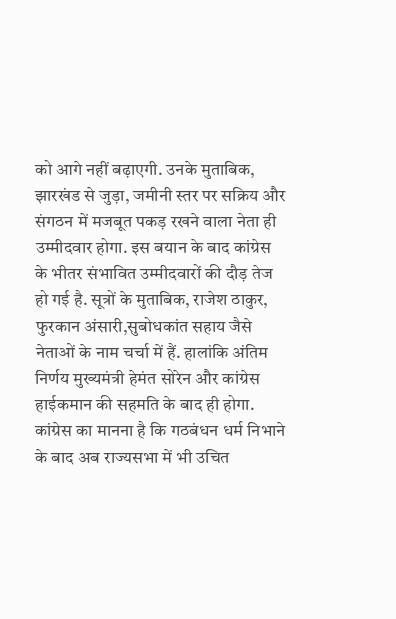को आगे नहीं बढ़ाएगी. उनके मुताबिक, झारखंड से जुड़ा, जमीनी स्तर पर सक्रिय और संगठन में मजबूत पकड़ रखने वाला नेता ही उम्मीदवार होगा. इस बयान के बाद कांग्रेस के भीतर संभावित उम्मीदवारों की दौड़ तेज हो गई है. सूत्रों के मुताबिक, राजेश ठाकुर, फुरकान अंसारी,सुबोधकांत सहाय जैसे नेताओं के नाम चर्चा में हैं. हालांकि अंतिम निर्णय मुख्यमंत्री हेमंत सोरेन और कांग्रेस हाईकमान की सहमति के बाद ही होगा. कांग्रेस का मानना है कि गठबंधन धर्म निभाने के बाद अब राज्यसभा में भी उचित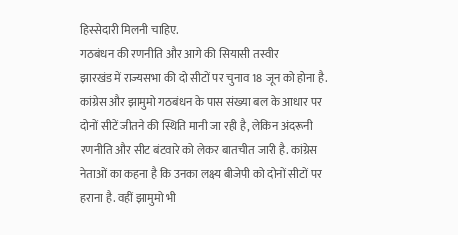हिस्सेदारी मिलनी चाहिए.
गठबंधन की रणनीति और आगे की सियासी तस्वीर
झारखंड में राज्यसभा की दो सीटों पर चुनाव 18 जून को होना है. कांग्रेस और झामुमो गठबंधन के पास संख्या बल के आधार पर दोनों सीटें जीतने की स्थिति मानी जा रही है, लेकिन अंदरूनी रणनीति और सीट बंटवारे को लेकर बातचीत जारी है. कांग्रेस नेताओं का कहना है कि उनका लक्ष्य बीजेपी को दोनों सीटों पर हराना है. वहीं झामुमो भी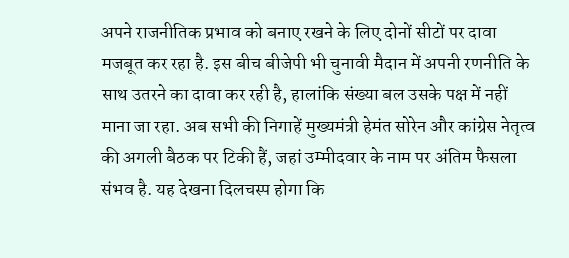अपने राजनीतिक प्रभाव को बनाए रखने के लिए दोनों सीटों पर दावा मजबूत कर रहा है. इस बीच बीजेपी भी चुनावी मैदान में अपनी रणनीति के साथ उतरने का दावा कर रही है, हालांकि संख्या बल उसके पक्ष में नहीं माना जा रहा. अब सभी की निगाहें मुख्यमंत्री हेमंत सोरेन और कांग्रेस नेतृत्व की अगली बैठक पर टिकी हैं, जहां उम्मीदवार के नाम पर अंतिम फैसला संभव है. यह देखना दिलचस्प होगा कि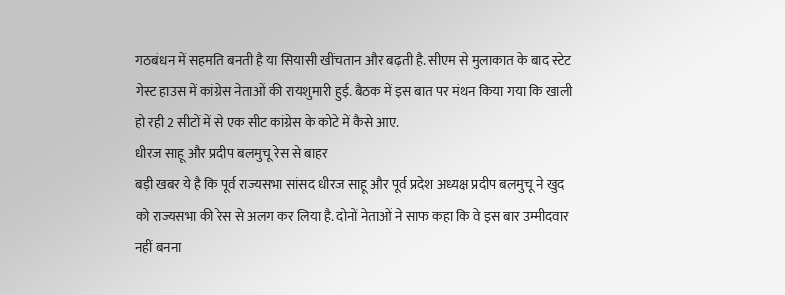गठबंधन में सहमति बनती है या सियासी खींचतान और बढ़ती है. सीएम से मुलाकात के बाद स्टेट गेस्ट हाउस में कांग्रेस नेताओं की रायशुमारी हुई. बैठक में इस बात पर मंथन किया गया कि खाली हो रही 2 सीटों में से एक सीट कांग्रेस के कोटे में कैसे आए.
धीरज साहू और प्रदीप बलमुचू रेस से बाहर
बड़ी खबर ये है कि पूर्व राज्यसभा सांसद धीरज साहू और पूर्व प्रदेश अध्यक्ष प्रदीप बलमुचू ने खुद को राज्यसभा की रेस से अलग कर लिया है. दोनों नेताओं ने साफ कहा कि वे इस बार उम्मीदवार नहीं बनना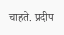चाहते. प्रदीप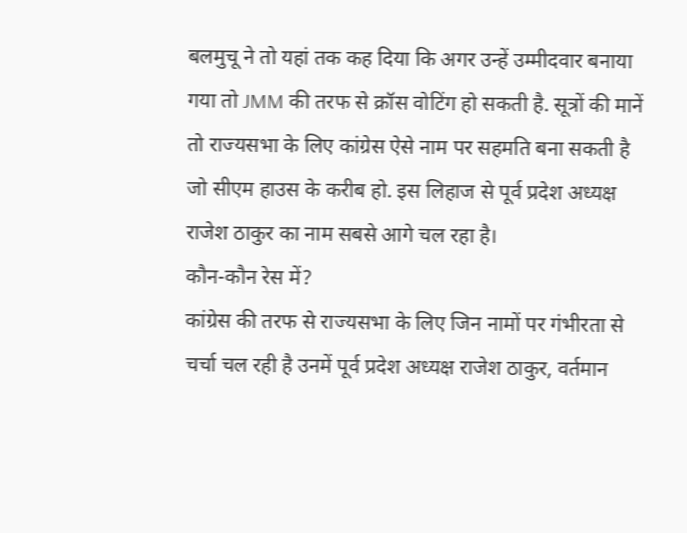बलमुचू ने तो यहां तक कह दिया कि अगर उन्हें उम्मीदवार बनाया गया तो JMM की तरफ से क्रॉस वोटिंग हो सकती है. सूत्रों की मानें तो राज्यसभा के लिए कांग्रेस ऐसे नाम पर सहमति बना सकती है जो सीएम हाउस के करीब हो. इस लिहाज से पूर्व प्रदेश अध्यक्ष राजेश ठाकुर का नाम सबसे आगे चल रहा है।
कौन-कौन रेस में?
कांग्रेस की तरफ से राज्यसभा के लिए जिन नामों पर गंभीरता से चर्चा चल रही है उनमें पूर्व प्रदेश अध्यक्ष राजेश ठाकुर, वर्तमान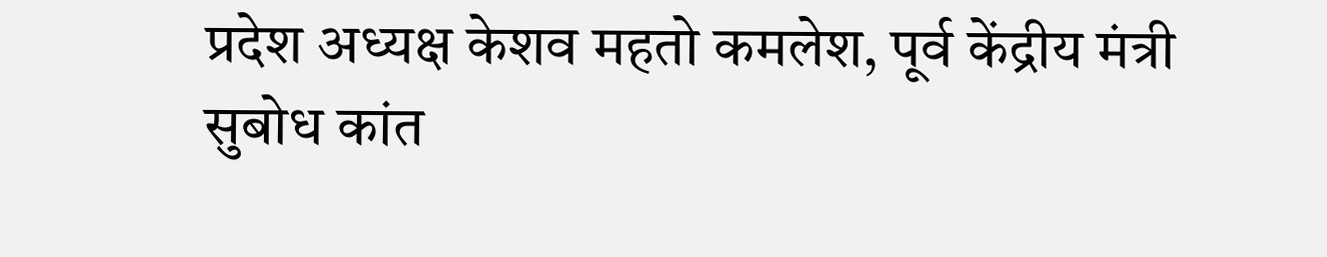प्रदेश अध्यक्ष केशव महतो कमलेश, पूर्व केंद्रीय मंत्री सुबोध कांत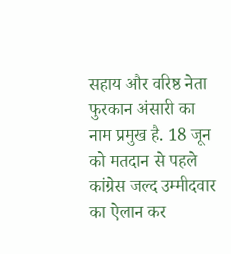सहाय और वरिष्ठ नेता फुरकान अंसारी का नाम प्रमुख है. 18 जून को मतदान से पहले कांग्रेस जल्द उम्मीदवार का ऐलान कर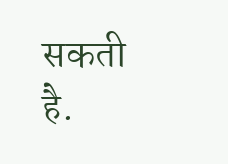सकती है.